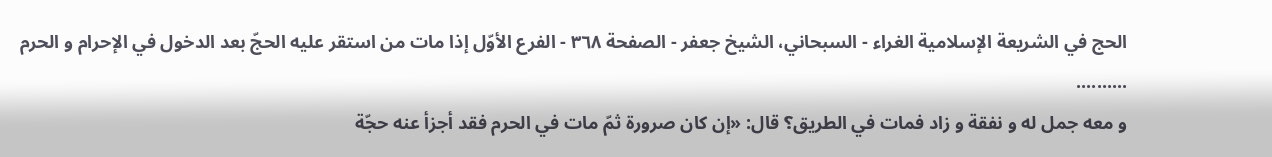الحج في الشريعة الإسلامية الغراء - السبحاني، الشيخ جعفر - الصفحة ٣٦٨ - الفرع الأوّل إذا مات من استقر عليه الحجّ بعد الدخول في الإحرام و الحرم
..........
و معه جمل له و نفقة و زاد فمات في الطريق؟ قال: «إن كان صرورة ثمّ مات في الحرم فقد أجزأ عنه حجّة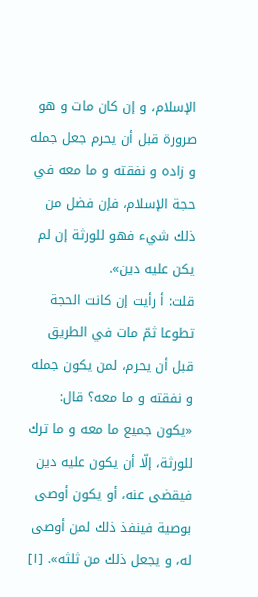الإسلام، و إن كان مات و هو صرورة قبل أن يحرم جعل جمله و زاده و نفقته و ما معه في حجة الإسلام، فإن فضل من ذلك شيء فهو للورثة إن لم يكن عليه دين».
قلت: أ رأيت إن كانت الحجة تطوعا ثمّ مات في الطريق قبل أن يحرم، لمن يكون جمله و نفقته و ما معه؟ قال: «يكون جميع ما معه و ما ترك للورثة، إلّا أن يكون عليه دين فيقضى عنه، أو يكون أوصى بوصية فينفذ ذلك لمن أوصى له، و يجعل ذلك من ثلثه». [١]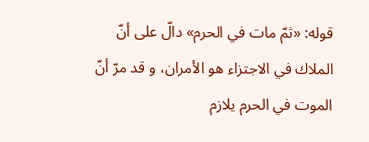قوله: «ثمّ مات في الحرم» دالّ على أنّ الملاك في الاجتزاء هو الأمران، و قد مرّ أنّ الموت في الحرم يلازم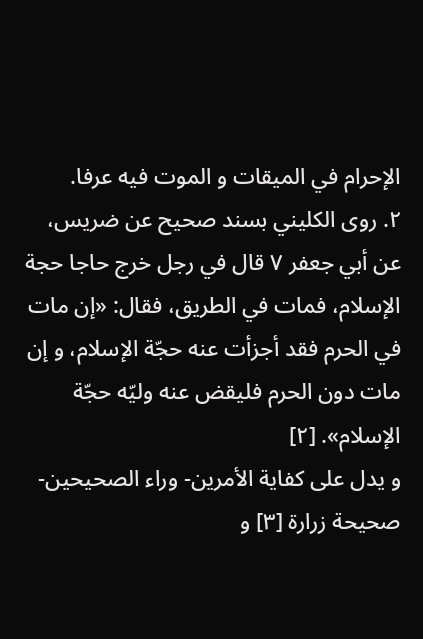الإحرام في الميقات و الموت فيه عرفا.
٢. روى الكليني بسند صحيح عن ضريس، عن أبي جعفر ٧ قال في رجل خرج حاجا حجة الإسلام، فمات في الطريق، فقال: «إن مات في الحرم فقد أجزأت عنه حجّة الإسلام، و إن مات دون الحرم فليقض عنه وليّه حجّة الإسلام». [٢]
و يدل على كفاية الأمرين- وراء الصحيحين- صحيحة زرارة [٣] و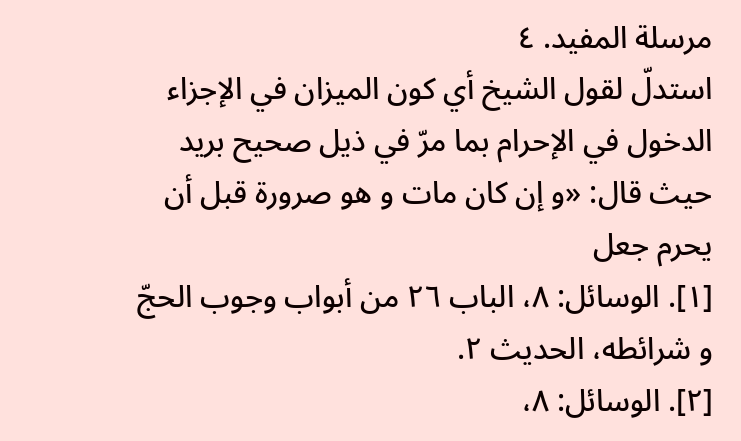مرسلة المفيد. ٤
استدلّ لقول الشيخ أي كون الميزان في الإجزاء الدخول في الإحرام بما مرّ في ذيل صحيح بريد حيث قال: «و إن كان مات و هو صرورة قبل أن يحرم جعل
[١]. الوسائل: ٨، الباب ٢٦ من أبواب وجوب الحجّ و شرائطه، الحديث ٢.
[٢]. الوسائل: ٨،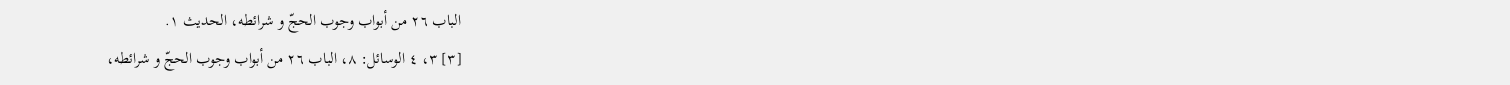الباب ٢٦ من أبواب وجوب الحجّ و شرائطه، الحديث ١.
[٣] ٣، ٤ الوسائل: ٨، الباب ٢٦ من أبواب وجوب الحجّ و شرائطه،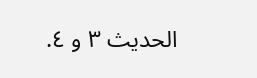الحديث ٣ و ٤.